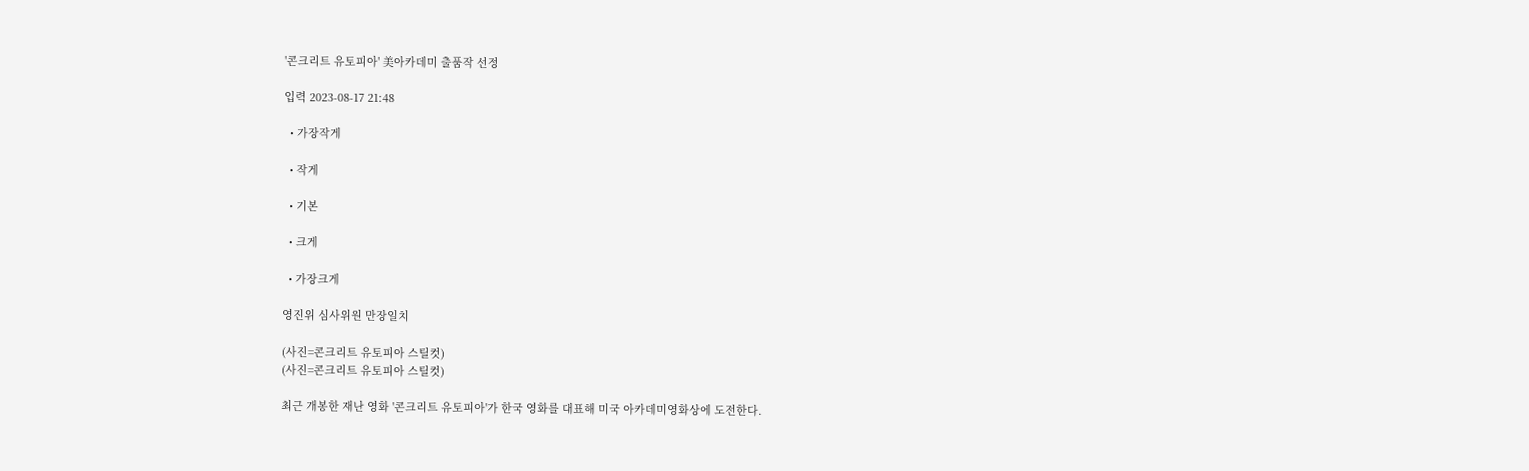'콘크리트 유토피아' 美아카데미 출품작 선정

입력 2023-08-17 21:48

  • 가장작게

  • 작게

  • 기본

  • 크게

  • 가장크게

영진위 심사위원 만장일치

(사진=콘크리트 유토피아 스틸컷)
(사진=콘크리트 유토피아 스틸컷)

최근 개봉한 재난 영화 '콘크리트 유토피아'가 한국 영화를 대표해 미국 아카데미영화상에 도전한다.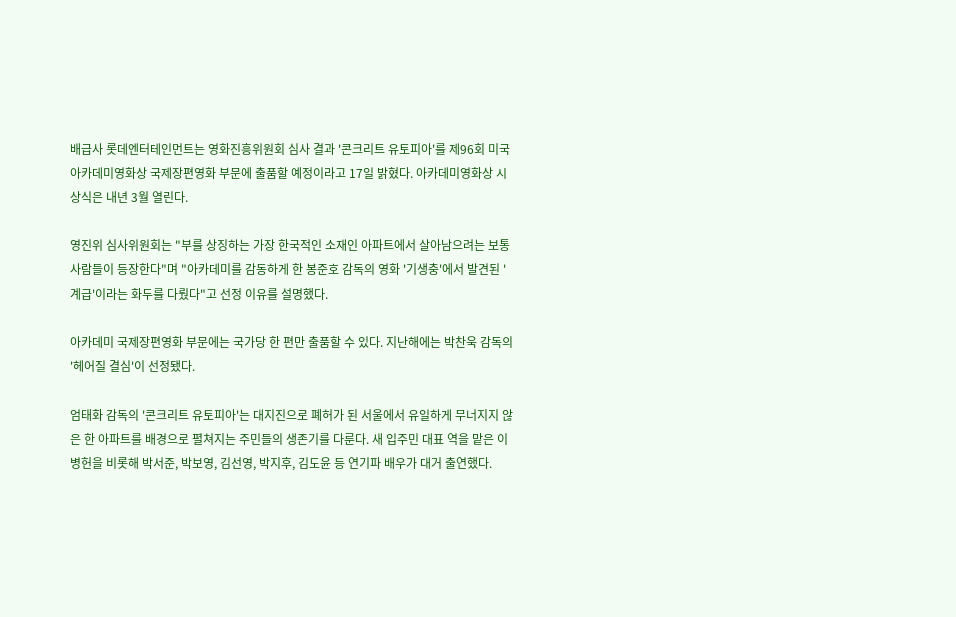배급사 롯데엔터테인먼트는 영화진흥위원회 심사 결과 '콘크리트 유토피아'를 제96회 미국 아카데미영화상 국제장편영화 부문에 출품할 예정이라고 17일 밝혔다. 아카데미영화상 시상식은 내년 3월 열린다.

영진위 심사위원회는 "부를 상징하는 가장 한국적인 소재인 아파트에서 살아남으려는 보통 사람들이 등장한다"며 "아카데미를 감동하게 한 봉준호 감독의 영화 '기생충'에서 발견된 '계급'이라는 화두를 다뤘다"고 선정 이유를 설명했다.

아카데미 국제장편영화 부문에는 국가당 한 편만 출품할 수 있다. 지난해에는 박찬욱 감독의 '헤어질 결심'이 선정됐다.

엄태화 감독의 '콘크리트 유토피아'는 대지진으로 폐허가 된 서울에서 유일하게 무너지지 않은 한 아파트를 배경으로 펼쳐지는 주민들의 생존기를 다룬다. 새 입주민 대표 역을 맡은 이병헌을 비롯해 박서준, 박보영, 김선영, 박지후, 김도윤 등 연기파 배우가 대거 출연했다.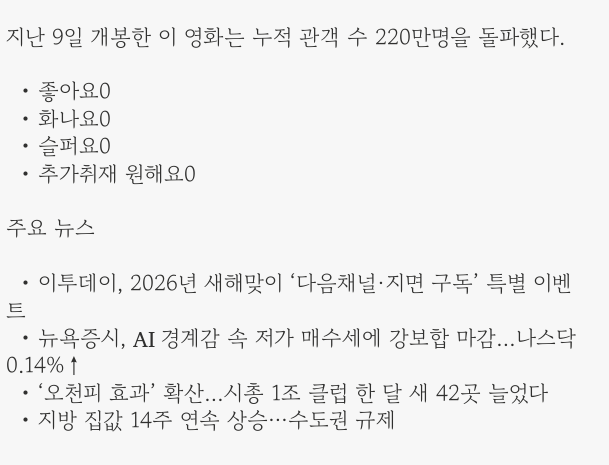지난 9일 개봉한 이 영화는 누적 관객 수 220만명을 돌파했다.

  • 좋아요0
  • 화나요0
  • 슬퍼요0
  • 추가취재 원해요0

주요 뉴스

  • 이투데이, 2026년 새해맞이 ‘다음채널·지면 구독’ 특별 이벤트
  • 뉴욕증시, AI 경계감 속 저가 매수세에 강보합 마감…나스닥 0.14%↑
  • ‘오천피 효과’ 확산…시총 1조 클럽 한 달 새 42곳 늘었다
  • 지방 집값 14주 연속 상승⋯수도권 규제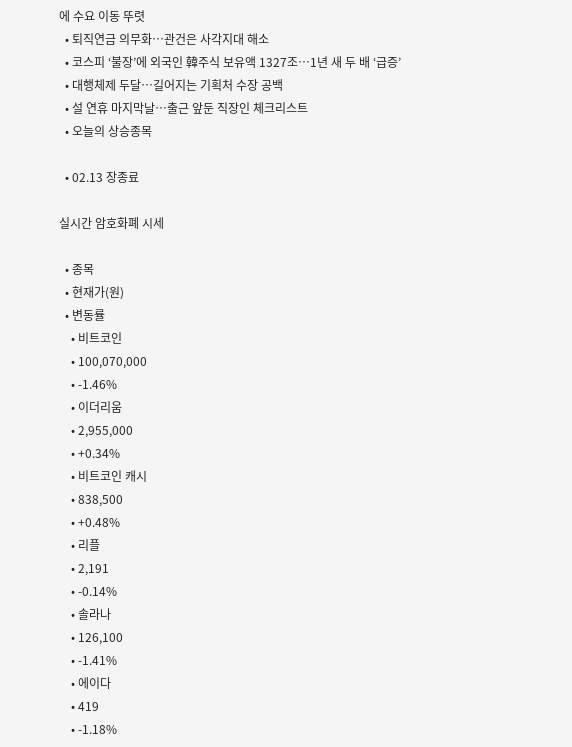에 수요 이동 뚜렷
  • 퇴직연금 의무화⋯관건은 사각지대 해소
  • 코스피 ‘불장’에 외국인 韓주식 보유액 1327조…1년 새 두 배 ‘급증’
  • 대행체제 두달…길어지는 기획처 수장 공백
  • 설 연휴 마지막날…출근 앞둔 직장인 체크리스트
  • 오늘의 상승종목

  • 02.13 장종료

실시간 암호화폐 시세

  • 종목
  • 현재가(원)
  • 변동률
    • 비트코인
    • 100,070,000
    • -1.46%
    • 이더리움
    • 2,955,000
    • +0.34%
    • 비트코인 캐시
    • 838,500
    • +0.48%
    • 리플
    • 2,191
    • -0.14%
    • 솔라나
    • 126,100
    • -1.41%
    • 에이다
    • 419
    • -1.18%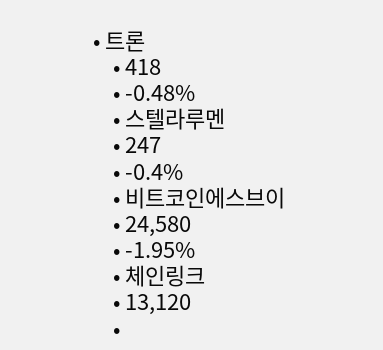• 트론
    • 418
    • -0.48%
    • 스텔라루멘
    • 247
    • -0.4%
    • 비트코인에스브이
    • 24,580
    • -1.95%
    • 체인링크
    • 13,120
    •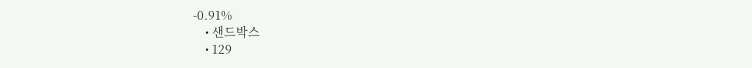-0.91%
    • 샌드박스
    • 129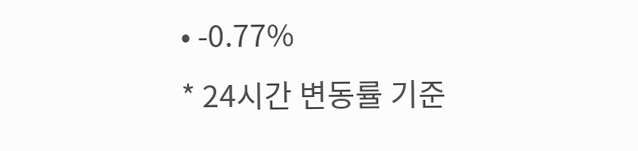• -0.77%
* 24시간 변동률 기준